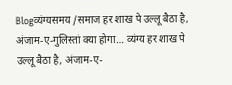Blogव्यंग्यसमय /समाज हर शाख पे उल्लू बैठा है, अंजाम-ए-गुलिस्तां क्या होगा… व्यंग्य हर शाख पे उल्लू बैठा है, अंजाम-ए-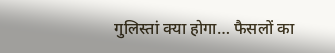गुलिस्तां क्या होगा… फैसलों का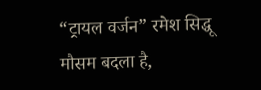“ट्रायल वर्जन” रमेश सिद्धू मौसम बदला है,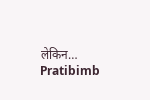लेकिन… Pratibimb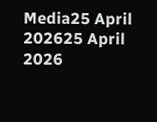Media25 April 202625 April 2026